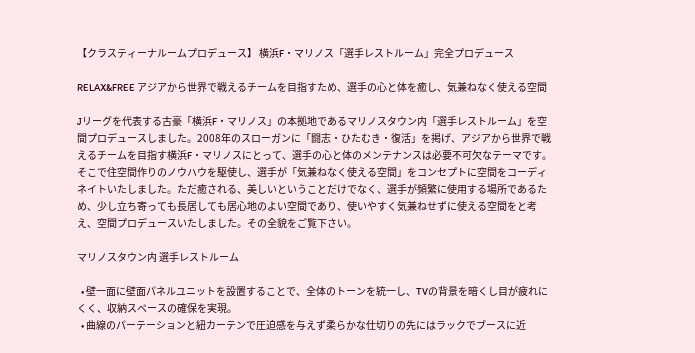【クラスティーナルームプロデュース】 横浜F・マリノス「選手レストルーム」完全プロデュース

RELAX&FREE アジアから世界で戦えるチームを目指すため、選手の心と体を癒し、気兼ねなく使える空間

Jリーグを代表する古豪「横浜F・マリノス」の本拠地であるマリノスタウン内「選手レストルーム」を空間プロデュースしました。2008年のスローガンに「闘志・ひたむき・復活」を掲げ、アジアから世界で戦えるチームを目指す横浜F・マリノスにとって、選手の心と体のメンテナンスは必要不可欠なテーマです。そこで住空間作りのノウハウを駆使し、選手が「気兼ねなく使える空間」をコンセプトに空間をコーディネイトいたしました。ただ癒される、美しいということだけでなく、選手が頻繁に使用する場所であるため、少し立ち寄っても長居しても居心地のよい空間であり、使いやすく気兼ねせずに使える空間をと考え、空間プロデュースいたしました。その全貌をご覧下さい。

マリノスタウン内 選手レストルーム

  • 壁一面に壁面パネルユニットを設置することで、全体のトーンを統一し、TVの背景を暗くし目が疲れにくく、収納スペースの確保を実現。
  • 曲線のパーテーションと紐カーテンで圧迫感を与えず柔らかな仕切りの先にはラックでブースに近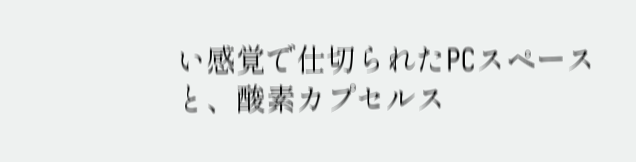い感覚で仕切られたPCスペースと、酸素カプセルス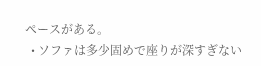ペースがある。
  • ソファは多少固めで座りが深すぎない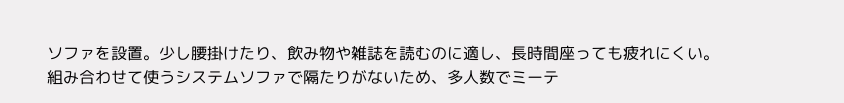ソファを設置。少し腰掛けたり、飲み物や雑誌を読むのに適し、長時間座っても疲れにくい。組み合わせて使うシステムソファで隔たりがないため、多人数でミーテ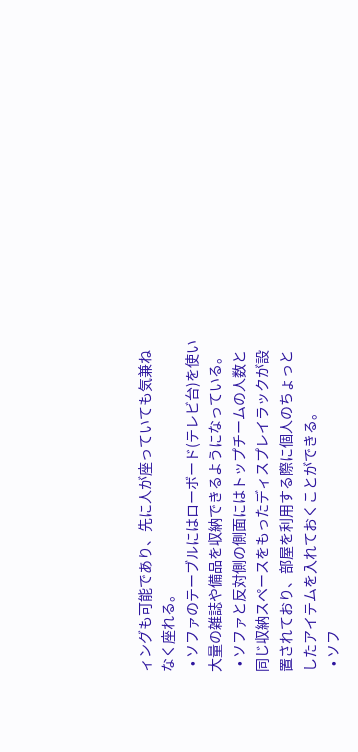ィングも可能であり、先に人が座っていても気兼ねなく座れる。
  • ソファのテーブルにはローボード(テレビ台)を使い大量の雑誌や備品を収納できるようになっている。
  • ソファと反対側の側面にはトップチームの人数と同じ収納スペースをもったディスプレイラックが設置されており、部屋を利用する際に個人のちょっとしたアイテムを入れておくことができる。
  • ソフ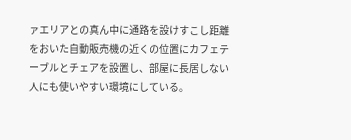ァエリアとの真ん中に通路を設けすこし距離をおいた自動販売機の近くの位置にカフェテーブルとチェアを設置し、部屋に長居しない人にも使いやすい環境にしている。